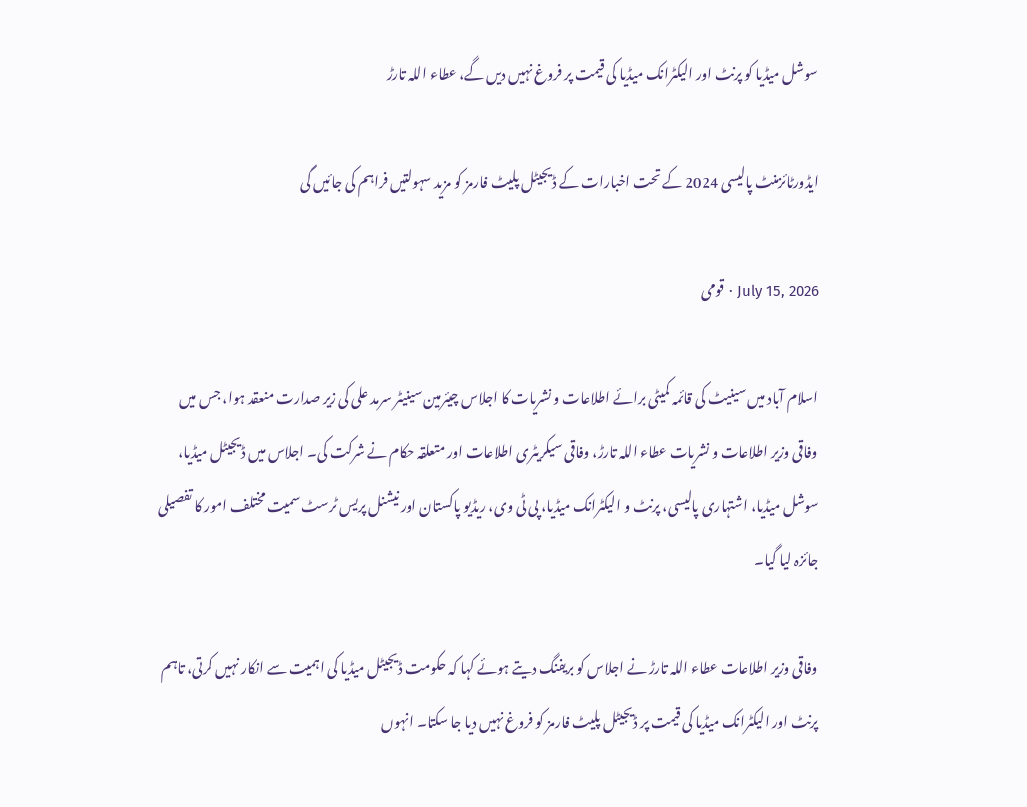سوشل میڈیا کو پرنٹ اور الیکٹرانک میڈیا کی قیمت پر فروغ نہیں دیں گے، عطاء اللہ تارڑ

ایڈورٹائزمنٹ پالیسی 2024 کے تحت اخبارات کے ڈیجیٹل پلیٹ فارمز کو مزید سہولتیں فراہم کی جائیں گی

July 15, 2026 · قومی

اسلام آباد میں سینیٹ کی قائمہ کمیٹی برائے اطلاعات و نشریات کا اجلاس چیئرمین سینیٹر سرمد علی کی زیر صدارت منعقد ہوا، جس میں وفاقی وزیر اطلاعات و نشریات عطاء اللہ تارڑ، وفاقی سیکریٹری اطلاعات اور متعلقہ حکام نے شرکت کی۔ اجلاس میں ڈیجیٹل میڈیا، سوشل میڈیا، اشتہاری پالیسی، پرنٹ و الیکٹرانک میڈیا، پی ٹی وی، ریڈیو پاکستان اور نیشنل پریس ٹرسٹ سمیت مختلف امور کا تفصیلی جائزہ لیا گیا۔

وفاقی وزیر اطلاعات عطاء اللہ تارڑ نے اجلاس کو بریفنگ دیتے ہوئے کہا کہ حکومت ڈیجیٹل میڈیا کی اہمیت سے انکار نہیں کرتی، تاہم پرنٹ اور الیکٹرانک میڈیا کی قیمت پر ڈیجیٹل پلیٹ فارمز کو فروغ نہیں دیا جا سکتا۔ انہوں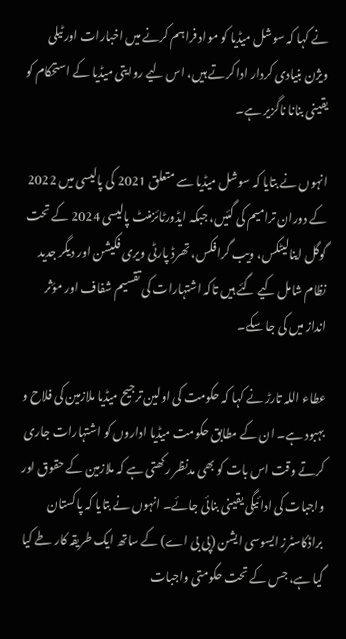نے کہا کہ سوشل میڈیا کو مواد فراہم کرنے میں اخبارات اور ٹیلی ویژن بنیادی کردار ادا کرتے ہیں، اس لیے روایتی میڈیا کے استحکام کو یقینی بنانا ناگزیر ہے۔

انہوں نے بتایا کہ سوشل میڈیا سے متعلق 2021 کی پالیسی میں 2022 کے دوران ترامیم کی گئیں، جبکہ ایڈورٹائزمنٹ پالیسی 2024 کے تحت گوگل اینالیٹکس، ویب گرافکس، تھرڈ پارٹی ویری فکیشن اور دیگر جدید نظام شامل کیے گئے ہیں تاکہ اشتہارات کی تقسیم شفاف اور مؤثر انداز میں کی جا سکے۔

عطاء اللہ تارڑ نے کہا کہ حکومت کی اولین ترجیح میڈیا ملازمین کی فلاح و بہبود ہے۔ ان کے مطابق حکومت میڈیا اداروں کو اشتہارات جاری کرتے وقت اس بات کو بھی مدنظر رکھتی ہے کہ ملازمین کے حقوق اور واجبات کی ادائیگی یقینی بنائی جائے۔ انہوں نے بتایا کہ پاکستان براڈکاسٹرز ایسوسی ایشن (پی بی اے) کے ساتھ ایک طریقہ کار طے کیا گیا ہے، جس کے تحت حکومتی واجبات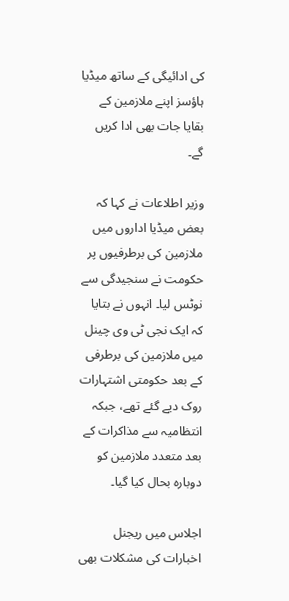کی ادائیگی کے ساتھ میڈیا ہاؤسز اپنے ملازمین کے بقایا جات بھی ادا کریں گے۔

وزیر اطلاعات نے کہا کہ بعض میڈیا اداروں میں ملازمین کی برطرفیوں پر حکومت نے سنجیدگی سے نوٹس لیا۔ انہوں نے بتایا کہ ایک نجی ٹی وی چینل میں ملازمین کی برطرفی کے بعد حکومتی اشتہارات روک دیے گئے تھے، جبکہ انتظامیہ سے مذاکرات کے بعد متعدد ملازمین کو دوبارہ بحال کیا گیا۔

اجلاس میں ریجنل اخبارات کی مشکلات بھی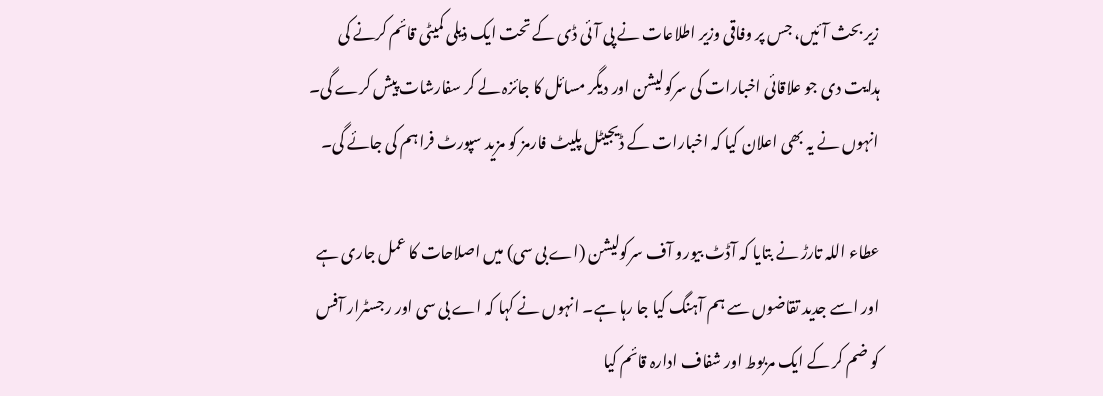زیر بحث آئیں، جس پر وفاقی وزیر اطلاعات نے پی آئی ڈی کے تحت ایک ذیلی کمیٹی قائم کرنے کی ہدایت دی جو علاقائی اخبارات کی سرکولیشن اور دیگر مسائل کا جائزہ لے کر سفارشات پیش کرے گی۔ انہوں نے یہ بھی اعلان کیا کہ اخبارات کے ڈیجیٹل پلیٹ فارمز کو مزید سپورٹ فراہم کی جائے گی۔

عطاء اللہ تارڑ نے بتایا کہ آڈٹ بیورو آف سرکولیشن (اے بی سی) میں اصلاحات کا عمل جاری ہے اور اسے جدید تقاضوں سے ہم آہنگ کیا جا رہا ہے۔ انہوں نے کہا کہ اے بی سی اور رجسٹرار آفس کو ضم کر کے ایک مربوط اور شفاف ادارہ قائم کیا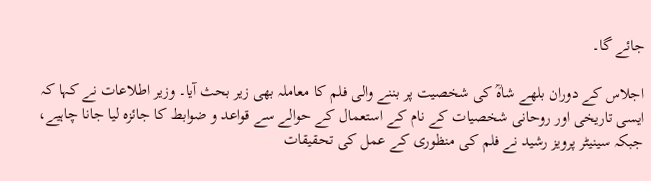جائے گا۔

اجلاس کے دوران بلھے شاہؒ کی شخصیت پر بننے والی فلم کا معاملہ بھی زیر بحث آیا۔ وزیر اطلاعات نے کہا کہ ایسی تاریخی اور روحانی شخصیات کے نام کے استعمال کے حوالے سے قواعد و ضوابط کا جائزہ لیا جانا چاہیے، جبکہ سینیٹر پرویز رشید نے فلم کی منظوری کے عمل کی تحقیقات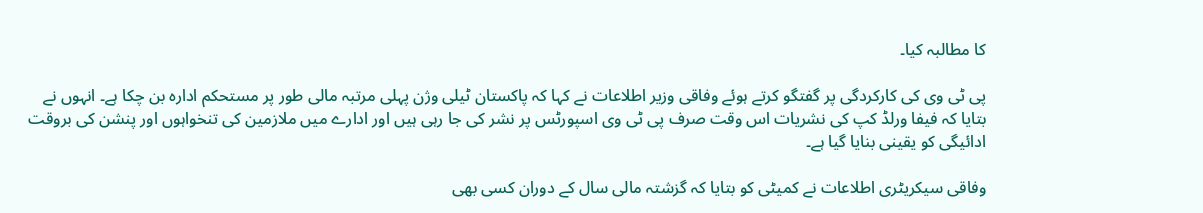کا مطالبہ کیا۔

پی ٹی وی کی کارکردگی پر گفتگو کرتے ہوئے وفاقی وزیر اطلاعات نے کہا کہ پاکستان ٹیلی وژن پہلی مرتبہ مالی طور پر مستحکم ادارہ بن چکا ہے۔ انہوں نے بتایا کہ فیفا ورلڈ کپ کی نشریات اس وقت صرف پی ٹی وی اسپورٹس پر نشر کی جا رہی ہیں اور ادارے میں ملازمین کی تنخواہوں اور پنشن کی بروقت ادائیگی کو یقینی بنایا گیا ہے۔

وفاقی سیکریٹری اطلاعات نے کمیٹی کو بتایا کہ گزشتہ مالی سال کے دوران کسی بھی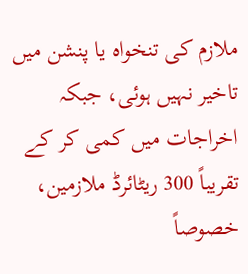ملازم کی تنخواہ یا پنشن میں تاخیر نہیں ہوئی، جبکہ اخراجات میں کمی کر کے تقریباً 300 ریٹائرڈ ملازمین، خصوصاً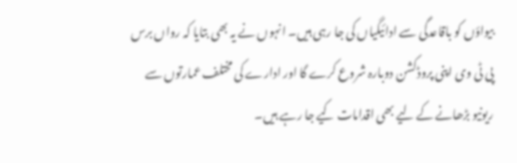بیواؤں کو باقاعدگی سے ادائیگیاں کی جا رہی ہیں۔ انہوں نے یہ بھی بتایا کہ رواں برس پی ٹی وی اپنی پروڈکشن دوبارہ شروع کرے گا اور ادارے کی مختلف عمارتوں سے ریونیو بڑھانے کے لیے بھی اقدامات کیے جا رہے ہیں۔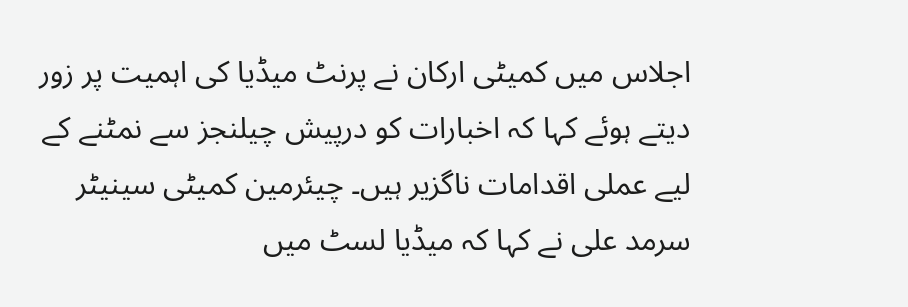اجلاس میں کمیٹی ارکان نے پرنٹ میڈیا کی اہمیت پر زور دیتے ہوئے کہا کہ اخبارات کو درپیش چیلنجز سے نمٹنے کے لیے عملی اقدامات ناگزیر ہیں۔ چیئرمین کمیٹی سینیٹر سرمد علی نے کہا کہ میڈیا لسٹ میں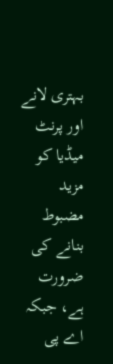بہتری لانے اور پرنٹ میڈیا کو مزید مضبوط بنانے کی ضرورت ہے، جبکہ اے پی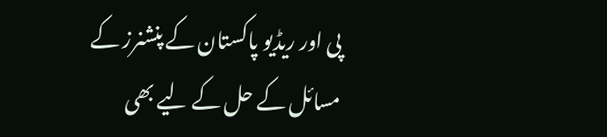پی اور ریڈیو پاکستان کے پنشنرز کے مسائل کے حل کے لیے بھی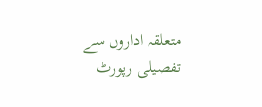متعلقہ اداروں سے تفصیلی رپورٹ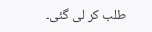طلب کر لی گئی۔